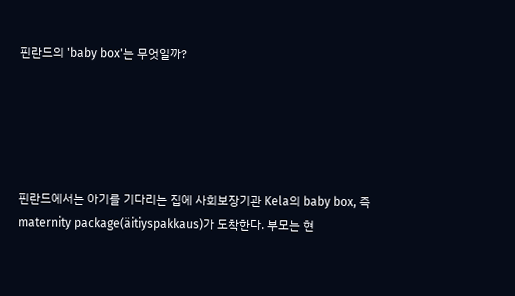핀란드의 'baby box'는 무엇일까?





핀란드에서는 아기를 기다리는 집에 사회보장기관 Kela의 baby box, 즉 maternity package(äitiyspakkaus)가 도착한다. 부모는 현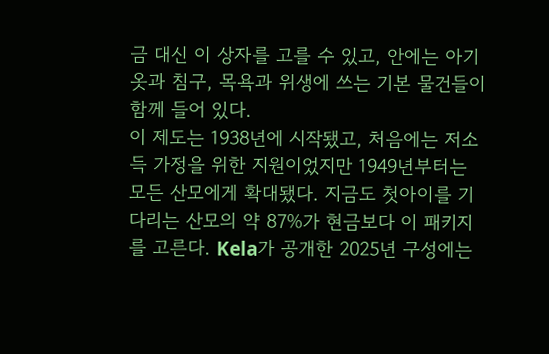금 대신 이 상자를 고를 수 있고, 안에는 아기 옷과 침구, 목욕과 위생에 쓰는 기본 물건들이 함께 들어 있다.
이 제도는 1938년에 시작됐고, 처음에는 저소득 가정을 위한 지원이었지만 1949년부터는 모든 산모에게 확대됐다. 지금도 첫아이를 기다리는 산모의 약 87%가 현금보다 이 패키지를 고른다. Kela가 공개한 2025년 구성에는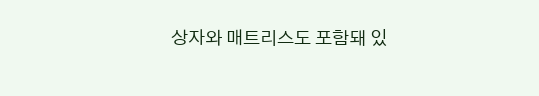상자와 매트리스도 포함돼 있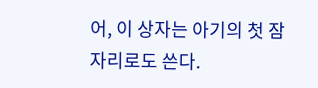어, 이 상자는 아기의 첫 잠자리로도 쓴다.